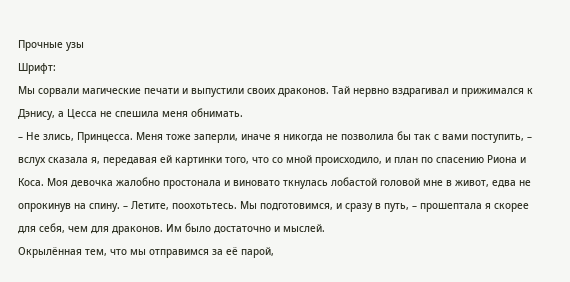Прочные узы
Шрифт:
Мы сорвали магические печати и выпустили своих драконов. Тай нервно вздрагивал и прижимался к Дэнису, а Цесса не спешила меня обнимать.
– Не злись, Принцесса. Меня тоже заперли, иначе я никогда не позволила бы так с вами поступить, – вслух сказала я, передавая ей картинки того, что со мной происходило, и план по спасению Риона и Коса. Моя девочка жалобно простонала и виновато ткнулась лобастой головой мне в живот, едва не опрокинув на спину. – Летите, поохотьтесь. Мы подготовимся, и сразу в путь, – прошептала я скорее для себя, чем для драконов. Им было достаточно и мыслей.
Окрылённая тем, что мы отправимся за её парой,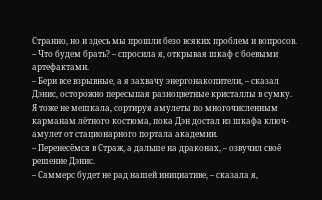Странно, но и здесь мы прошли безо всяких проблем и вопросов.
– Что будем брать? – спросила я, открывая шкаф с боевыми артефактами.
– Бери все взрывные, а я захвачу энергонакопители, – сказал Дэнис, осторожно пересыпая разноцветные кристаллы в сумку.
Я тоже не мешкала, сортируя амулеты по многочисленным карманам лётного костюма, пока Дэн достал из шкафа ключ-амулет от стационарного портала академии.
– Перенесёмся в Страж, а дальше на драконах, – озвучил своё решение Дэнис.
– Саммерс будет не рад нашей инициативе, – сказала я,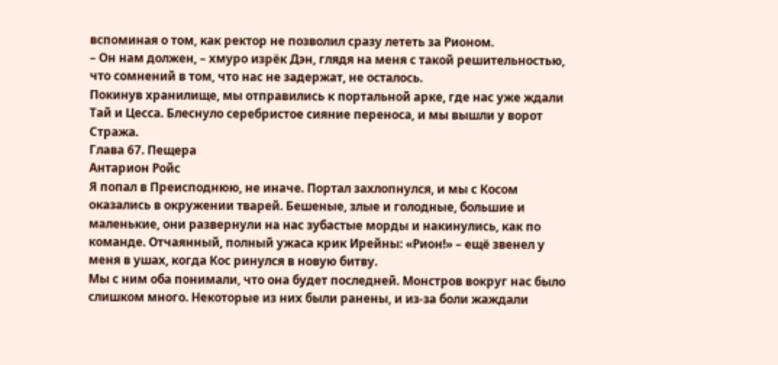вспоминая о том, как ректор не позволил сразу лететь за Рионом.
– Он нам должен, – хмуро изрёк Дэн, глядя на меня с такой решительностью, что сомнений в том, что нас не задержат, не осталось.
Покинув хранилище, мы отправились к портальной арке, где нас уже ждали Тай и Цесса. Блеснуло серебристое сияние переноса, и мы вышли у ворот Стража.
Глава 67. Пещера
Антарион Ройс
Я попал в Преисподнюю, не иначе. Портал захлопнулся, и мы с Косом оказались в окружении тварей. Бешеные, злые и голодные, большие и маленькие, они развернули на нас зубастые морды и накинулись, как по команде. Отчаянный, полный ужаса крик Ирейны: «Рион!» – ещё звенел у меня в ушах, когда Кос ринулся в новую битву.
Мы с ним оба понимали, что она будет последней. Монстров вокруг нас было слишком много. Некоторые из них были ранены, и из-за боли жаждали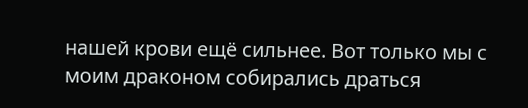нашей крови ещё сильнее. Вот только мы с моим драконом собирались драться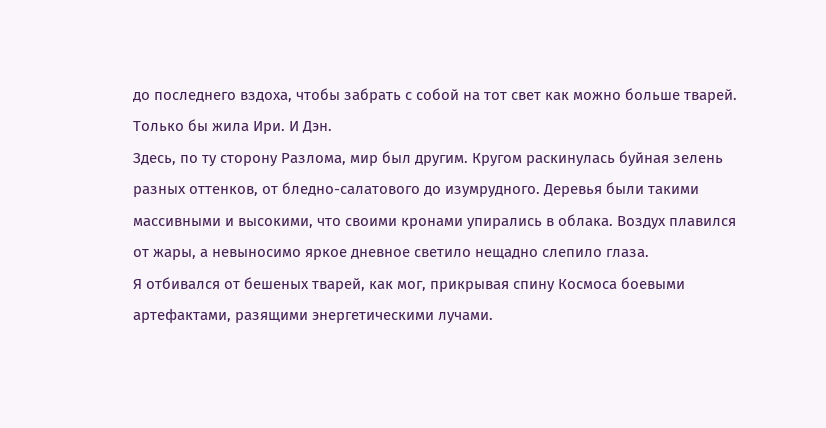до последнего вздоха, чтобы забрать с собой на тот свет как можно больше тварей. Только бы жила Ири. И Дэн.
Здесь, по ту сторону Разлома, мир был другим. Кругом раскинулась буйная зелень разных оттенков, от бледно-салатового до изумрудного. Деревья были такими массивными и высокими, что своими кронами упирались в облака. Воздух плавился от жары, а невыносимо яркое дневное светило нещадно слепило глаза.
Я отбивался от бешеных тварей, как мог, прикрывая спину Космоса боевыми артефактами, разящими энергетическими лучами.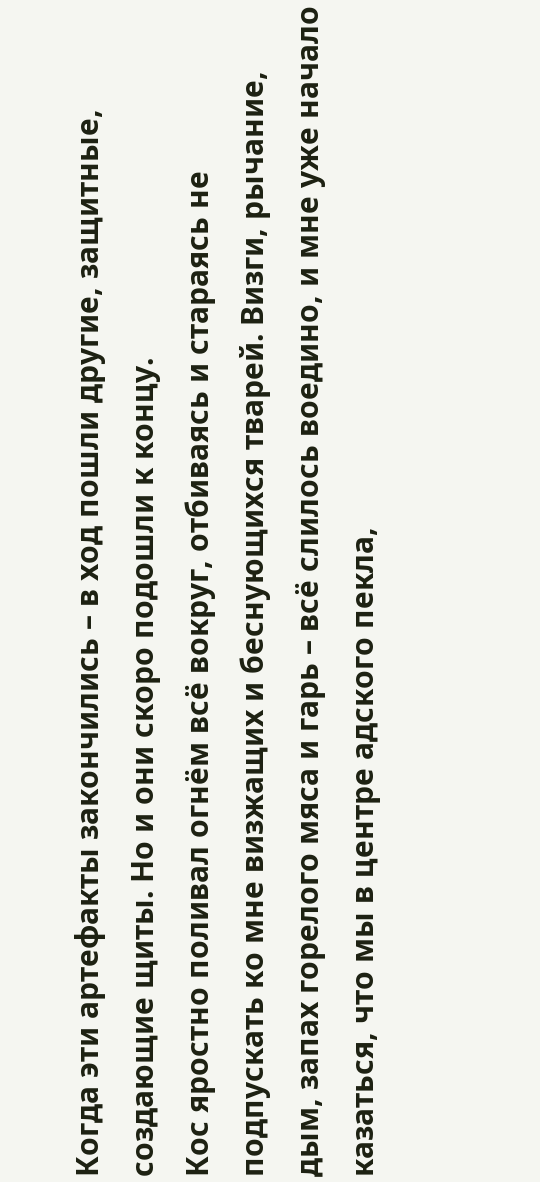Когда эти артефакты закончились – в ход пошли другие, защитные, создающие щиты. Но и они скоро подошли к концу.
Кос яростно поливал огнём всё вокруг, отбиваясь и стараясь не подпускать ко мне визжащих и беснующихся тварей. Визги, рычание, дым, запах горелого мяса и гарь – всё слилось воедино, и мне уже начало казаться, что мы в центре адского пекла,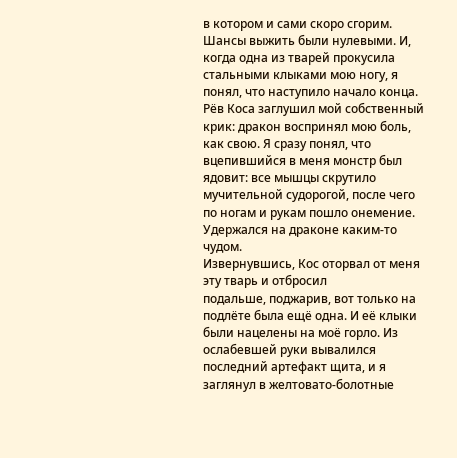в котором и сами скоро сгорим.
Шансы выжить были нулевыми. И, когда одна из тварей прокусила стальными клыками мою ногу, я понял, что наступило начало конца. Рёв Коса заглушил мой собственный крик: дракон воспринял мою боль, как свою. Я сразу понял, что вцепившийся в меня монстр был ядовит: все мышцы скрутило мучительной судорогой, после чего по ногам и рукам пошло онемение. Удержался на драконе каким-то чудом.
Извернувшись, Кос оторвал от меня эту тварь и отбросил
подальше, поджарив, вот только на подлёте была ещё одна. И её клыки были нацелены на моё горло. Из ослабевшей руки вывалился последний артефакт щита, и я заглянул в желтовато-болотные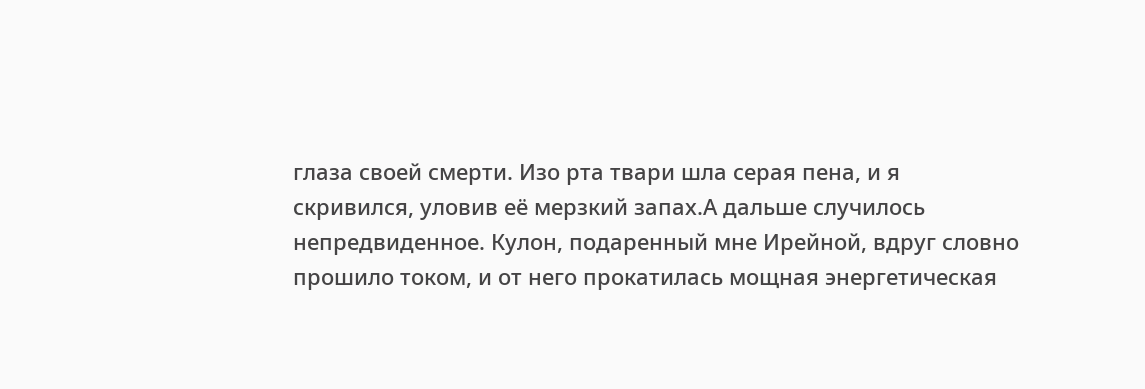глаза своей смерти. Изо рта твари шла серая пена, и я скривился, уловив её мерзкий запах.А дальше случилось непредвиденное. Кулон, подаренный мне Ирейной, вдруг словно прошило током, и от него прокатилась мощная энергетическая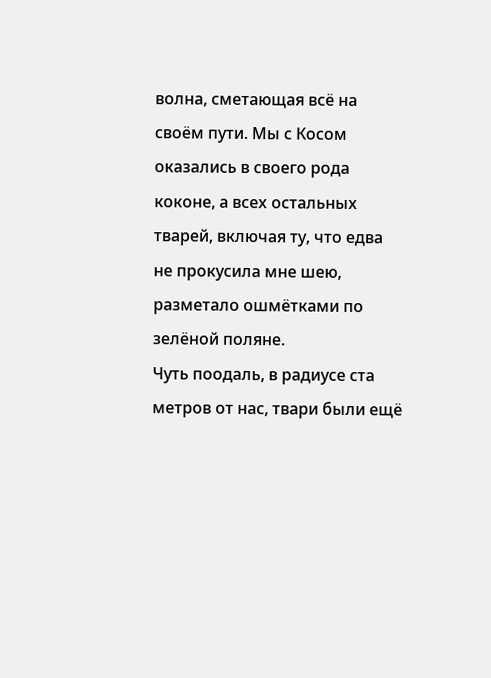волна, сметающая всё на своём пути. Мы с Косом оказались в своего рода коконе, а всех остальных тварей, включая ту, что едва не прокусила мне шею, разметало ошмётками по зелёной поляне.
Чуть поодаль, в радиусе ста метров от нас, твари были ещё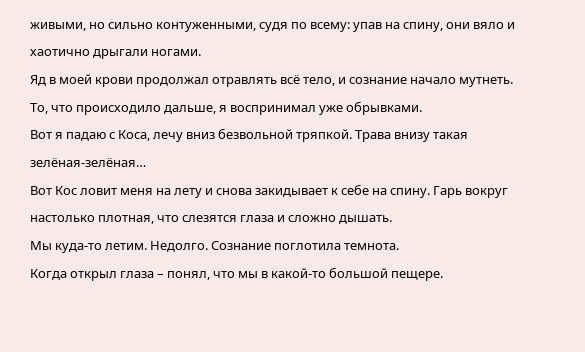живыми, но сильно контуженными, судя по всему: упав на спину, они вяло и хаотично дрыгали ногами.
Яд в моей крови продолжал отравлять всё тело, и сознание начало мутнеть. То, что происходило дальше, я воспринимал уже обрывками.
Вот я падаю с Коса, лечу вниз безвольной тряпкой. Трава внизу такая зелёная-зелёная…
Вот Кос ловит меня на лету и снова закидывает к себе на спину. Гарь вокруг настолько плотная, что слезятся глаза и сложно дышать.
Мы куда-то летим. Недолго. Сознание поглотила темнота.
Когда открыл глаза – понял, что мы в какой-то большой пещере.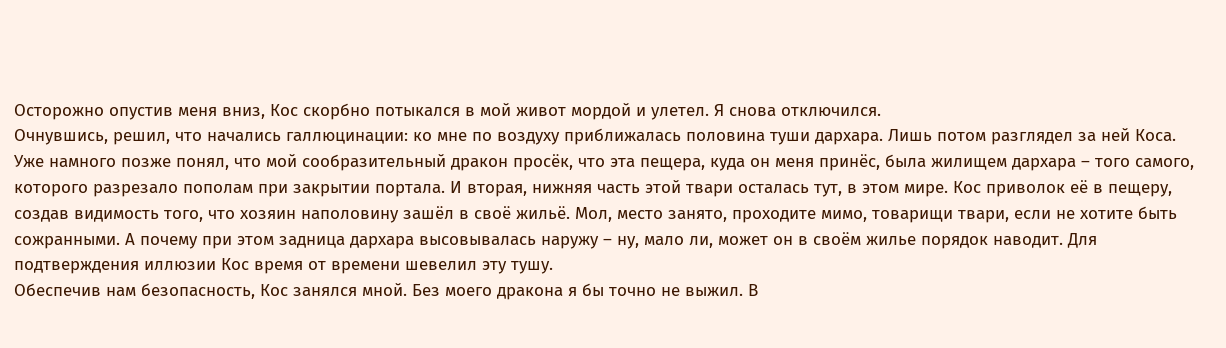Осторожно опустив меня вниз, Кос скорбно потыкался в мой живот мордой и улетел. Я снова отключился.
Очнувшись, решил, что начались галлюцинации: ко мне по воздуху приближалась половина туши дархара. Лишь потом разглядел за ней Коса.
Уже намного позже понял, что мой сообразительный дракон просёк, что эта пещера, куда он меня принёс, была жилищем дархара – того самого, которого разрезало пополам при закрытии портала. И вторая, нижняя часть этой твари осталась тут, в этом мире. Кос приволок её в пещеру, создав видимость того, что хозяин наполовину зашёл в своё жильё. Мол, место занято, проходите мимо, товарищи твари, если не хотите быть сожранными. А почему при этом задница дархара высовывалась наружу – ну, мало ли, может он в своём жилье порядок наводит. Для подтверждения иллюзии Кос время от времени шевелил эту тушу.
Обеспечив нам безопасность, Кос занялся мной. Без моего дракона я бы точно не выжил. В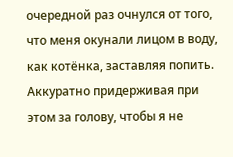очередной раз очнулся от того, что меня окунали лицом в воду, как котёнка, заставляя попить. Аккуратно придерживая при этом за голову, чтобы я не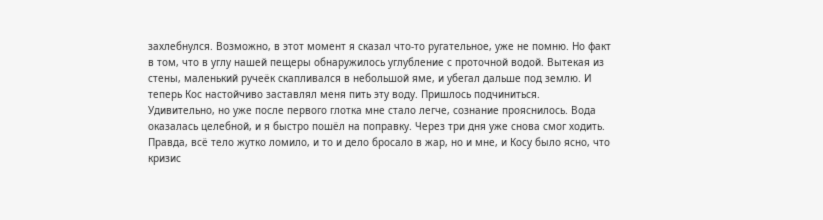захлебнулся. Возможно, в этот момент я сказал что-то ругательное, уже не помню. Но факт в том, что в углу нашей пещеры обнаружилось углубление с проточной водой. Вытекая из стены, маленький ручеёк скапливался в небольшой яме, и убегал дальше под землю. И теперь Кос настойчиво заставлял меня пить эту воду. Пришлось подчиниться.
Удивительно, но уже после первого глотка мне стало легче, сознание прояснилось. Вода оказалась целебной, и я быстро пошёл на поправку. Через три дня уже снова смог ходить. Правда, всё тело жутко ломило, и то и дело бросало в жар, но и мне, и Косу было ясно, что кризис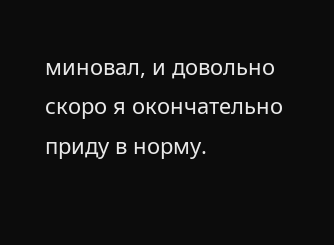миновал, и довольно скоро я окончательно приду в норму.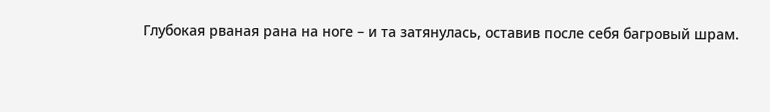Глубокая рваная рана на ноге – и та затянулась, оставив после себя багровый шрам.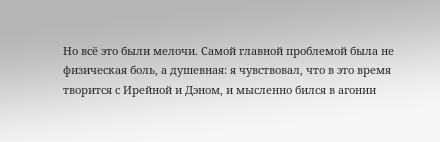Но всё это были мелочи. Самой главной проблемой была не физическая боль, а душевная: я чувствовал, что в это время творится с Ирейной и Дэном, и мысленно бился в агонии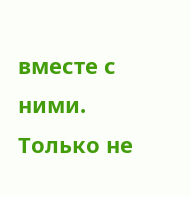вместе с ними. Только не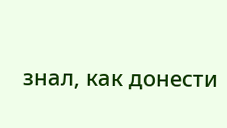знал, как донести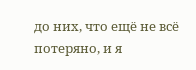до них, что ещё не всё потеряно, и я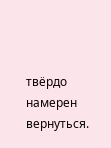твёрдо намерен вернуться.